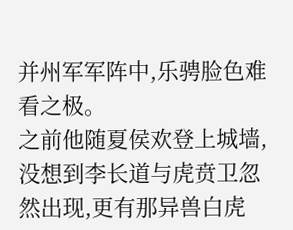并州军军阵中,乐骋脸色难看之极。
之前他随夏侯欢登上城墙,没想到李长道与虎贲卫忽然出现,更有那异兽白虎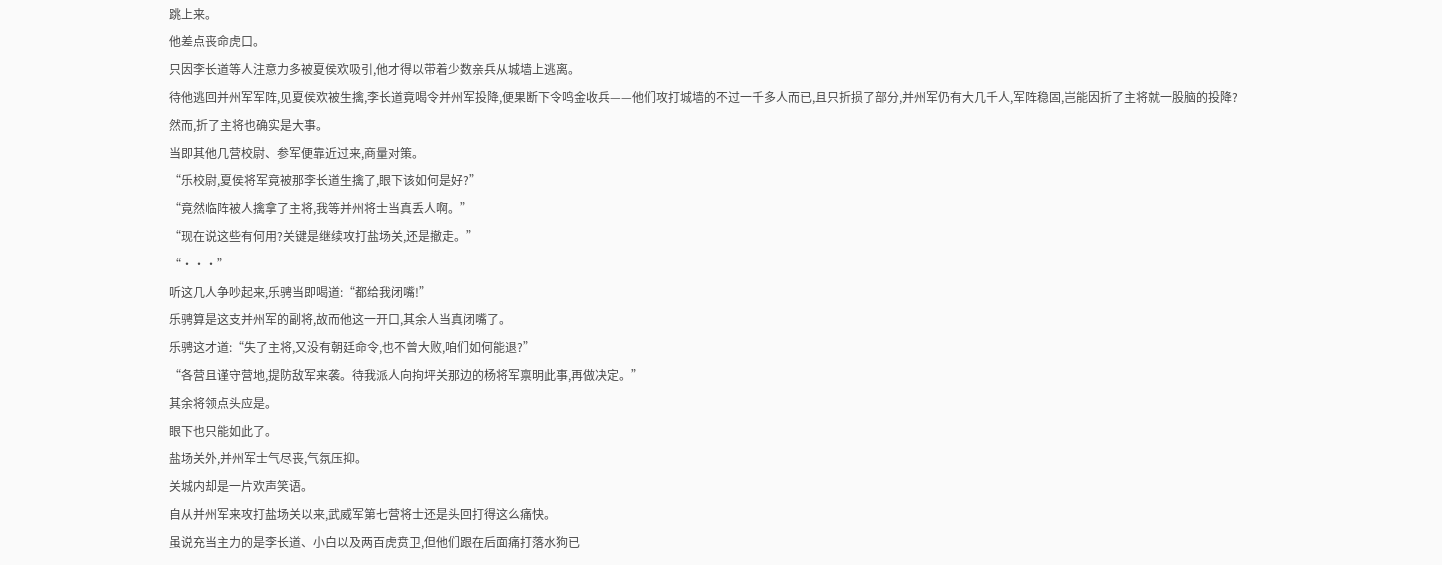跳上来。
他差点丧命虎口。
只因李长道等人注意力多被夏侯欢吸引,他才得以带着少数亲兵从城墙上逃离。
待他逃回并州军军阵,见夏侯欢被生擒,李长道竟喝令并州军投降,便果断下令鸣金收兵——他们攻打城墙的不过一千多人而已,且只折损了部分,并州军仍有大几千人,军阵稳固,岂能因折了主将就一股脑的投降?
然而,折了主将也确实是大事。
当即其他几营校尉、参军便靠近过来,商量对策。
“乐校尉,夏侯将军竟被那李长道生擒了,眼下该如何是好?”
“竟然临阵被人擒拿了主将,我等并州将士当真丢人啊。”
“现在说这些有何用?关键是继续攻打盐场关,还是撤走。”
“···”
听这几人争吵起来,乐骋当即喝道:“都给我闭嘴!”
乐骋算是这支并州军的副将,故而他这一开口,其余人当真闭嘴了。
乐骋这才道:“失了主将,又没有朝廷命令,也不曾大败,咱们如何能退?”
“各营且谨守营地,提防敌军来袭。待我派人向拘坪关那边的杨将军禀明此事,再做决定。”
其余将领点头应是。
眼下也只能如此了。
盐场关外,并州军士气尽丧,气氛压抑。
关城内却是一片欢声笑语。
自从并州军来攻打盐场关以来,武威军第七营将士还是头回打得这么痛快。
虽说充当主力的是李长道、小白以及两百虎贲卫,但他们跟在后面痛打落水狗已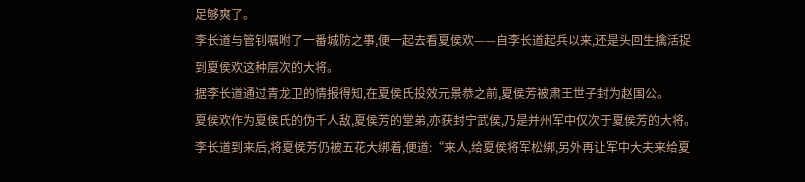足够爽了。
李长道与管钊嘱咐了一番城防之事,便一起去看夏侯欢——自李长道起兵以来,还是头回生擒活捉到夏侯欢这种层次的大将。
据李长道通过青龙卫的情报得知,在夏侯氏投效元景恭之前,夏侯芳被肃王世子封为赵国公。
夏侯欢作为夏侯氏的伪千人敌,夏侯芳的堂弟,亦获封宁武侯,乃是并州军中仅次于夏侯芳的大将。
李长道到来后,将夏侯芳仍被五花大绑着,便道:“来人,给夏侯将军松绑,另外再让军中大夫来给夏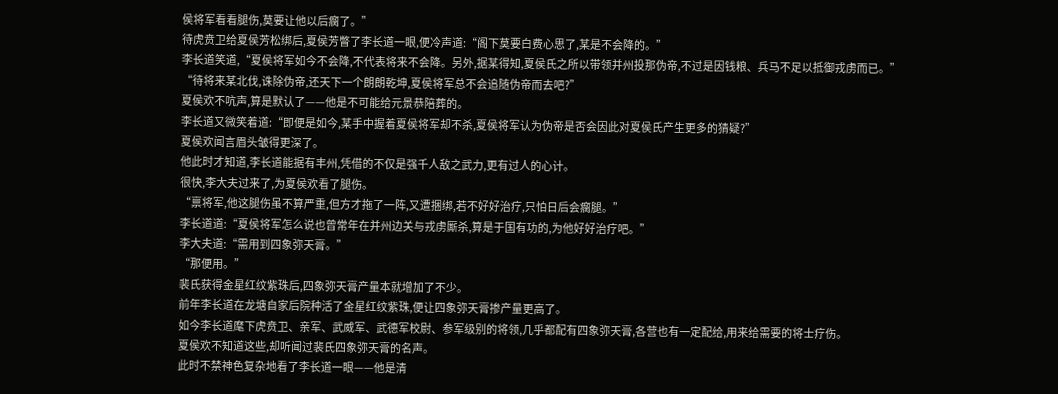侯将军看看腿伤,莫要让他以后瘸了。”
待虎贲卫给夏侯芳松绑后,夏侯芳瞥了李长道一眼,便冷声道:“阁下莫要白费心思了,某是不会降的。”
李长道笑道,“夏侯将军如今不会降,不代表将来不会降。另外,据某得知,夏侯氏之所以带领并州投那伪帝,不过是因钱粮、兵马不足以抵御戎虏而已。”
“待将来某北伐,诛除伪帝,还天下一个朗朗乾坤,夏侯将军总不会追随伪帝而去吧?”
夏侯欢不吭声,算是默认了——他是不可能给元景恭陪葬的。
李长道又微笑着道:“即便是如今,某手中握着夏侯将军却不杀,夏侯将军认为伪帝是否会因此对夏侯氏产生更多的猜疑?”
夏侯欢闻言眉头皱得更深了。
他此时才知道,李长道能据有丰州,凭借的不仅是强千人敌之武力,更有过人的心计。
很快,李大夫过来了,为夏侯欢看了腿伤。
“禀将军,他这腿伤虽不算严重,但方才拖了一阵,又遭捆绑,若不好好治疗,只怕日后会瘸腿。”
李长道道:“夏侯将军怎么说也曾常年在并州边关与戎虏厮杀,算是于国有功的,为他好好治疗吧。”
李大夫道:“需用到四象弥天膏。”
“那便用。”
裴氏获得金星红纹紫珠后,四象弥天膏产量本就增加了不少。
前年李长道在龙塘自家后院种活了金星红纹紫珠,便让四象弥天膏掺产量更高了。
如今李长道麾下虎贲卫、亲军、武威军、武德军校尉、参军级别的将领,几乎都配有四象弥天膏,各营也有一定配给,用来给需要的将士疗伤。
夏侯欢不知道这些,却听闻过裴氏四象弥天膏的名声。
此时不禁神色复杂地看了李长道一眼——他是清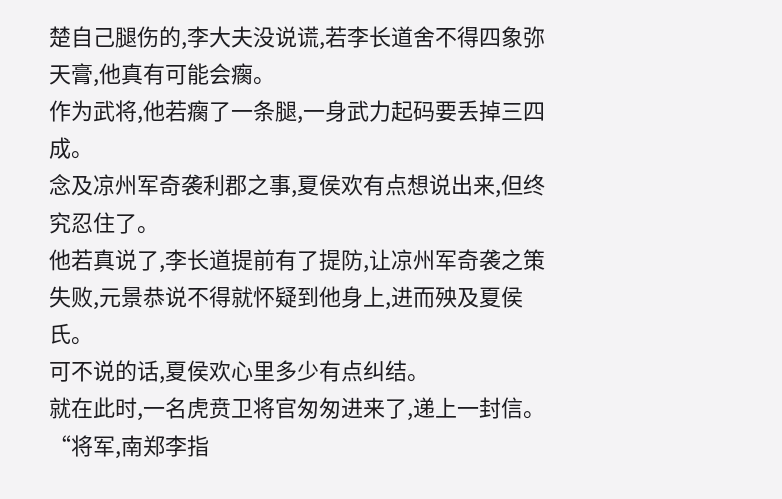楚自己腿伤的,李大夫没说谎,若李长道舍不得四象弥天膏,他真有可能会瘸。
作为武将,他若瘸了一条腿,一身武力起码要丢掉三四成。
念及凉州军奇袭利郡之事,夏侯欢有点想说出来,但终究忍住了。
他若真说了,李长道提前有了提防,让凉州军奇袭之策失败,元景恭说不得就怀疑到他身上,进而殃及夏侯氏。
可不说的话,夏侯欢心里多少有点纠结。
就在此时,一名虎贲卫将官匆匆进来了,递上一封信。
“将军,南郑李指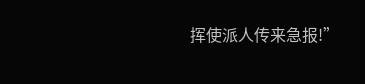挥使派人传来急报!”